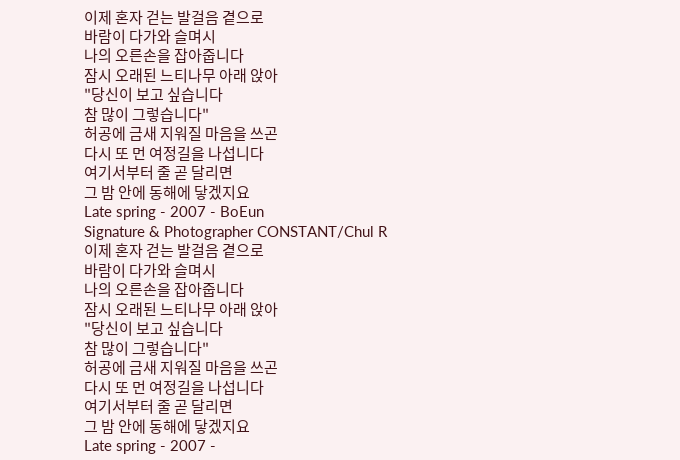이제 혼자 걷는 발걸음 곁으로
바람이 다가와 슬며시
나의 오른손을 잡아줍니다
잠시 오래된 느티나무 아래 앉아
"당신이 보고 싶습니다
참 많이 그렇습니다"
허공에 금새 지워질 마음을 쓰곤
다시 또 먼 여정길을 나섭니다
여기서부터 줄 곧 달리면
그 밤 안에 동해에 닿겠지요
Late spring - 2007 - BoEun
Signature & Photographer CONSTANT/Chul R
이제 혼자 걷는 발걸음 곁으로
바람이 다가와 슬며시
나의 오른손을 잡아줍니다
잠시 오래된 느티나무 아래 앉아
"당신이 보고 싶습니다
참 많이 그렇습니다"
허공에 금새 지워질 마음을 쓰곤
다시 또 먼 여정길을 나섭니다
여기서부터 줄 곧 달리면
그 밤 안에 동해에 닿겠지요
Late spring - 2007 -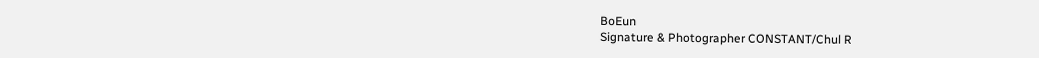BoEun
Signature & Photographer CONSTANT/Chul R